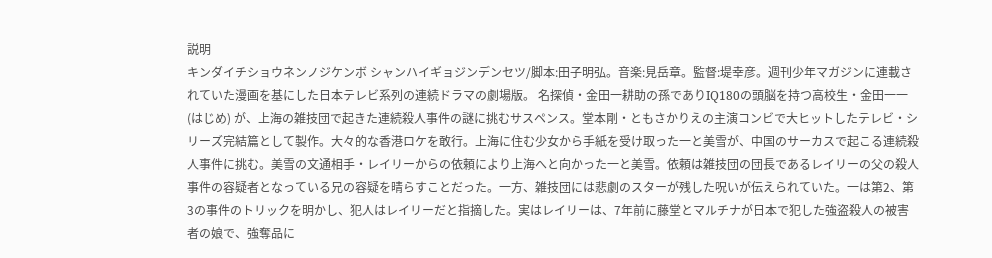説明
キンダイチショウネンノジケンボ シャンハイギョジンデンセツ/脚本:田子明弘。音楽:見岳章。監督:堤幸彦。週刊少年マガジンに連載されていた漫画を基にした日本テレビ系列の連続ドラマの劇場版。 名探偵・金田一耕助の孫でありIQ180の頭脳を持つ高校生・金田一一(はじめ) が、上海の雑技団で起きた連続殺人事件の謎に挑むサスペンス。堂本剛・ともさかりえの主演コンビで大ヒットしたテレビ・シリーズ完結篇として製作。大々的な香港ロケを敢行。上海に住む少女から手紙を受け取った一と美雪が、中国のサーカスで起こる連続殺人事件に挑む。美雪の文通相手・レイリーからの依頼により上海へと向かった一と美雪。依頼は雑技団の団長であるレイリーの父の殺人事件の容疑者となっている兄の容疑を晴らすことだった。一方、雑技団には悲劇のスターが残した呪いが伝えられていた。一は第2、第3の事件のトリックを明かし、犯人はレイリーだと指摘した。実はレイリーは、7年前に藤堂とマルチナが日本で犯した強盗殺人の被害者の娘で、強奪品に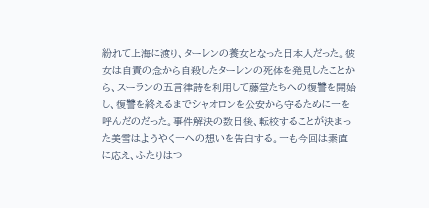紛れて上海に渡り、ターレンの養女となった日本人だった。彼女は自責の念から自殺したターレンの死体を発見したことから、スーランの五言律詩を利用して藤堂たちへの復讐を開始し、復讐を終えるまでシャオロンを公安から守るために一を呼んだのだった。事件解決の数日後、転校することが決まった美雪はようやく一への想いを告白する。一も今回は素直に応え、ふたりはつ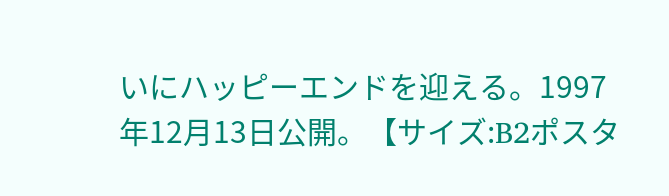いにハッピーエンドを迎える。1997年12月13日公開。【サイズ:B2ポスタ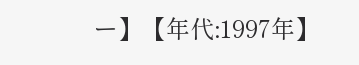ー】【年代:1997年】